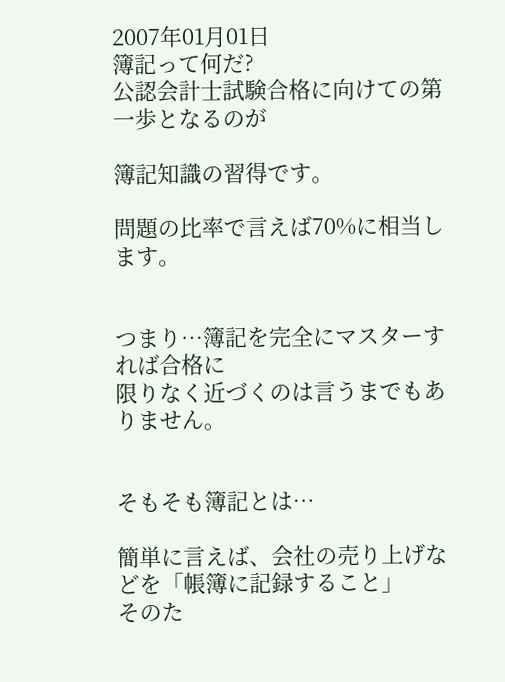2007年01月01日
簿記って何だ?
公認会計士試験合格に向けての第一歩となるのが

簿記知識の習得です。

問題の比率で言えば70%に相当します。


つまり…簿記を完全にマスターすれば合格に
限りなく近づくのは言うまでもありません。


そもそも簿記とは…

簡単に言えば、会社の売り上げなどを「帳簿に記録すること」
そのた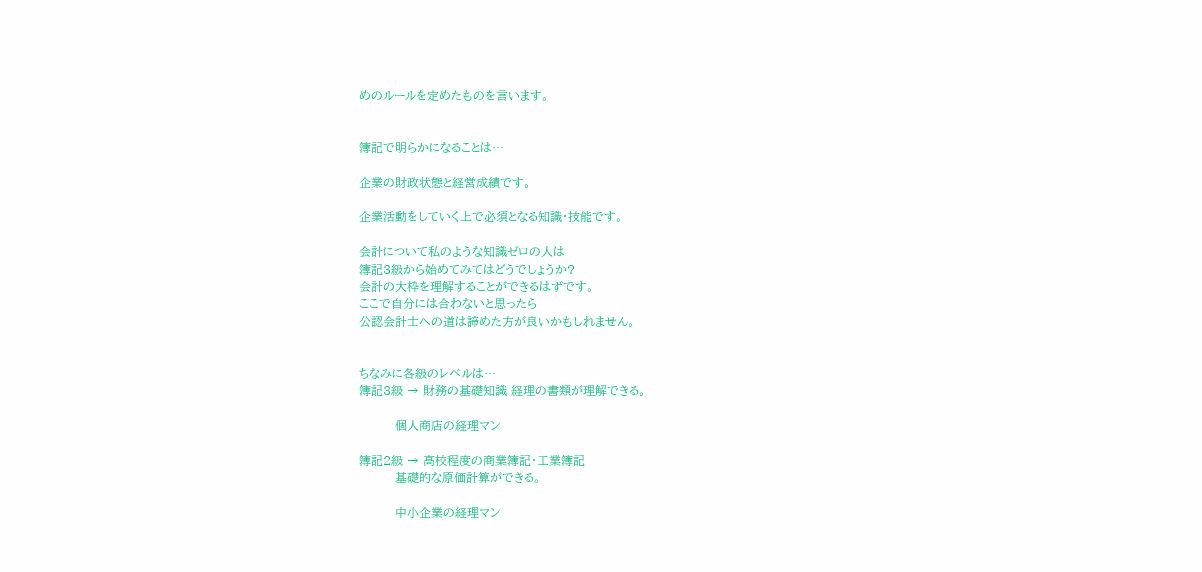めのルールを定めたものを言います。


簿記で明らかになることは…

企業の財政状態と経営成績です。

企業活動をしていく上で必須となる知識・技能です。

会計について私のような知識ゼロの人は
簿記3級から始めてみてはどうでしょうか?
会計の大枠を理解することができるはずです。
ここで自分には合わないと思ったら
公認会計士への道は諦めた方が良いかもしれません。


ちなみに各級のレベルは…
簿記3級 → 財務の基礎知識 経理の書類が理解できる。

         個人商店の経理マン

簿記2級 → 高校程度の商業簿記・工業簿記
         基礎的な原価計算ができる。

         中小企業の経理マン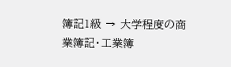簿記1級 → 大学程度の商業簿記・工業簿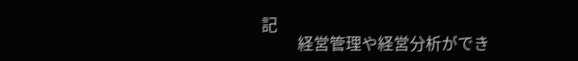記
         経営管理や経営分析ができ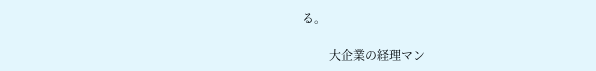る。

         大企業の経理マン